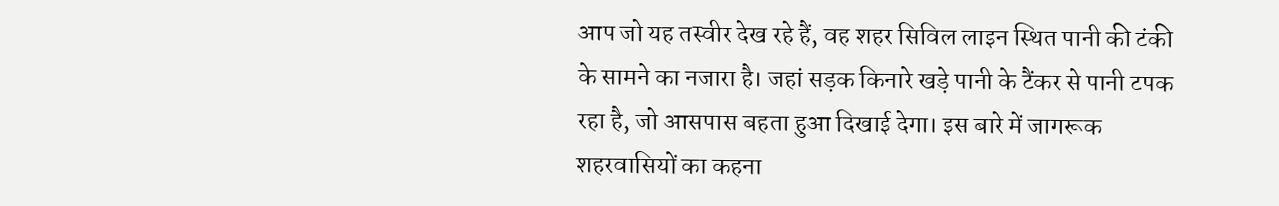आप जो यह तस्वीर देख रहे हैं, वह शहर सिविल लाइन स्थित पानी की टंकी के सामने का नजारा है। जहां सड़क किनारे खड़े पानी के टैंकर से पानी टपक रहा है, जो आसपास बहता हुआ दिखाई देगा। इस बारे में जागरूक शहरवासियों का कहना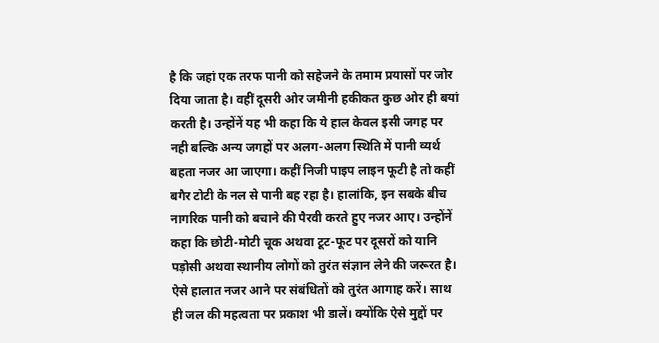है कि जहां एक तरफ पानी को सहेजने के तमाम प्रयासों पर जोर दिया जाता है। वहीं दूसरी ओर जमीनी हकीकत कुछ ओर ही बयां करती है। उन्होंनें यह भी कहा कि ये हाल केवल इसी जगह पर नही बल्कि अन्य जगहों पर अलग-अलग स्थिति में पानी व्यर्थ बहता नजर आ जाएगा। कहीं निजी पाइप लाइन फूटी है तो कहीं बगैर टोटी के नल से पानी बह रहा है। हालांकि, इन सबके बीच नागरिक पानी को बचाने की पैरवी करते हुए नजर आए। उन्होंनें कहा कि छोटी-मोटी चूक अथवा टूट-फूट पर दूसरों को यानि पड़ोसी अथवा स्थानीय लोगों को तुरंत संज्ञान लेने की जरूरत है। ऐसे हालात नजर आने पर संबंधितों को तुरंत आगाह करें। साथ ही जल की महत्वता पर प्रकाश भी डालें। क्योंकि ऐसे मुद्दों पर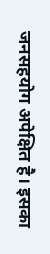जनसहयोग अपेक्षित है। इसका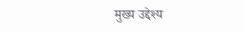मुख्य उद्देश्य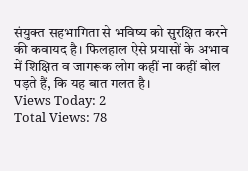संयुक्त सहभागिता से भविष्य को सुरक्षित करने की कवायद है। फिलहाल ऐसे प्रयासों के अभाव में शिक्षित व जागरूक लोग कहीं ना कहीं बोल पड़ते हैं, कि यह बात गलत है।
Views Today: 2
Total Views: 78